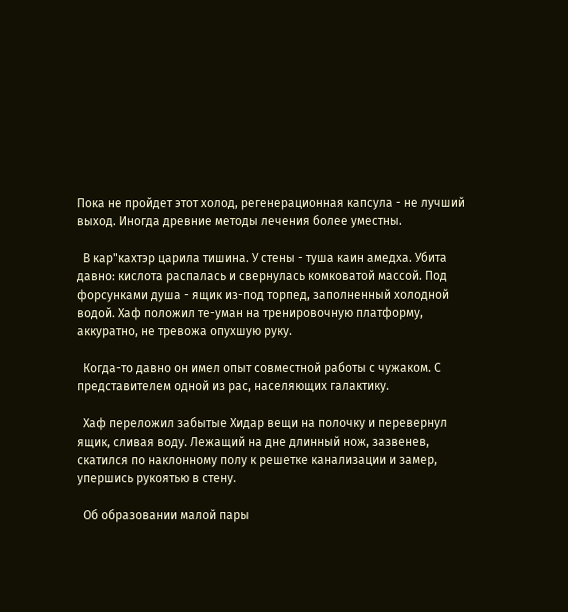Пока не пройдет этот холод, регенерационная капсула - не лучший выход. Иногда древние методы лечения более уместны.

  В кар"кахтэр царила тишина. У стены - туша каин амедха. Убита давно: кислота распалась и свернулась комковатой массой. Под форсунками душа - ящик из-под торпед, заполненный холодной водой. Хаф положил те-уман на тренировочную платформу, аккуратно, не тревожа опухшую руку.

  Когда-то давно он имел опыт совместной работы с чужаком. С представителем одной из рас, населяющих галактику.

  Хаф переложил забытые Хидар вещи на полочку и перевернул ящик, сливая воду. Лежащий на дне длинный нож, зазвенев, скатился по наклонному полу к решетке канализации и замер, упершись рукоятью в стену.

  Об образовании малой пары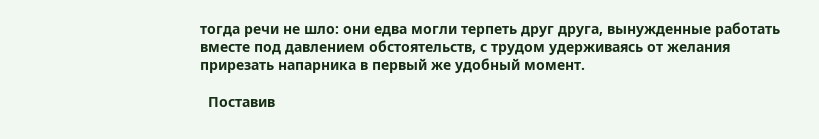тогда речи не шло: они едва могли терпеть друг друга, вынужденные работать вместе под давлением обстоятельств, с трудом удерживаясь от желания прирезать напарника в первый же удобный момент.

  Поставив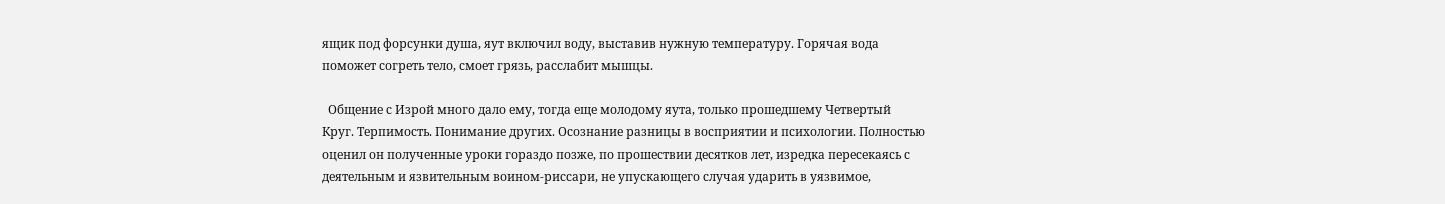ящик под форсунки душа, яут включил воду, выставив нужную температуру. Горячая вода поможет согреть тело, смоет грязь, расслабит мышцы.

  Общение с Изрой много дало ему, тогда еще молодому яута, только прошедшему Четвертый Круг. Терпимость. Понимание других. Осознание разницы в восприятии и психологии. Полностью оценил он полученные уроки гораздо позже, по прошествии десятков лет, изредка пересекаясь с деятельным и язвительным воином-риссари, не упускающего случая ударить в уязвимое,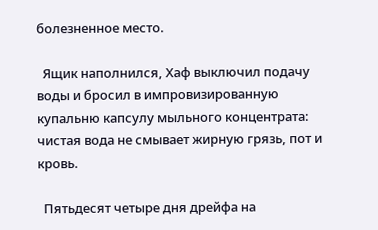болезненное место.

  Ящик наполнился, Хаф выключил подачу воды и бросил в импровизированную купальню капсулу мыльного концентрата: чистая вода не смывает жирную грязь, пот и кровь.

  Пятьдесят четыре дня дрейфа на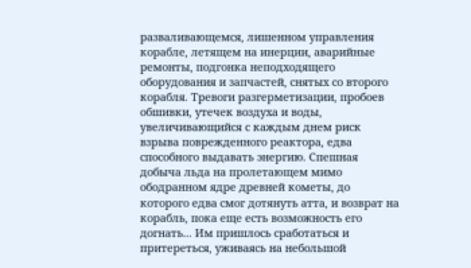разваливающемся, лишенном управления корабле, летящем на инерции, аварийные ремонты, подгонка неподходящего оборудования и запчастей, снятых со второго корабля. Тревоги разгерметизации, пробоев обшивки, утечек воздуха и воды, увеличивающийся с каждым днем риск взрыва поврежденного реактора, едва способного выдавать энергию. Спешная добыча льда на пролетающем мимо ободранном ядре древней кометы, до которого едва смог дотянуть атта, и возврат на корабль, пока еще есть возможность его догнать... Им пришлось сработаться и притереться, уживаясь на небольшой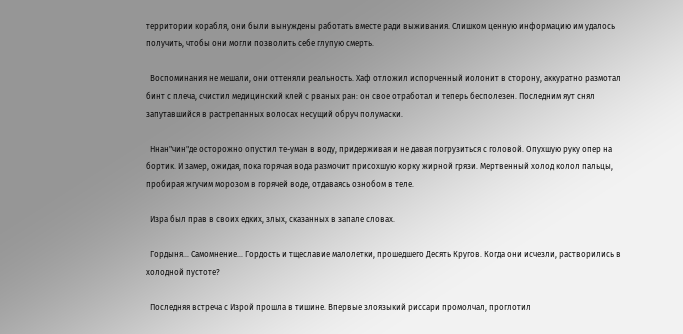территории корабля, они были вынуждены работать вместе ради выживания. Слишком ценную информацию им удалось получить, чтобы они могли позволить себе глупую смерть.

  Воспоминания не мешали, они оттеняли реальность. Хаф отложил испорченный иолонит в сторону, аккуратно размотал бинт с плеча, счистил медицинский клей с рваных ран: он свое отработал и теперь бесполезен. Последним яут снял запутавшийся в растрепанных волосах несущий обруч полумаски.

  Ннан"чин"де осторожно опустил те-уман в воду, придерживая и не давая погрузиться с головой. Опухшую руку опер на бортик. И замер, ожидая, пока горячая вода размочит присохшую корку жирной грязи. Мертвенный холод колол пальцы, пробирая жгучим морозом в горячей воде, отдаваясь ознобом в теле.

  Изра был прав в своих едких, злых, сказанных в запале словах.

  Гордыня... Самомнение... Гордость и тщеславие малолетки, прошедшего Десять Кругов. Когда они исчезли, растворились в холодной пустоте?

  Последняя встреча с Изрой прошла в тишине. Впервые злоязыкий риссари промолчал, проглотил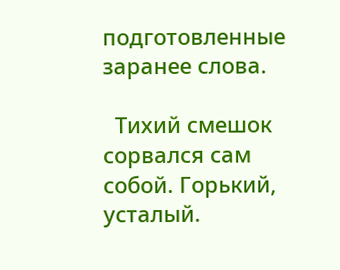подготовленные заранее слова.

  Тихий смешок сорвался сам собой. Горький, усталый.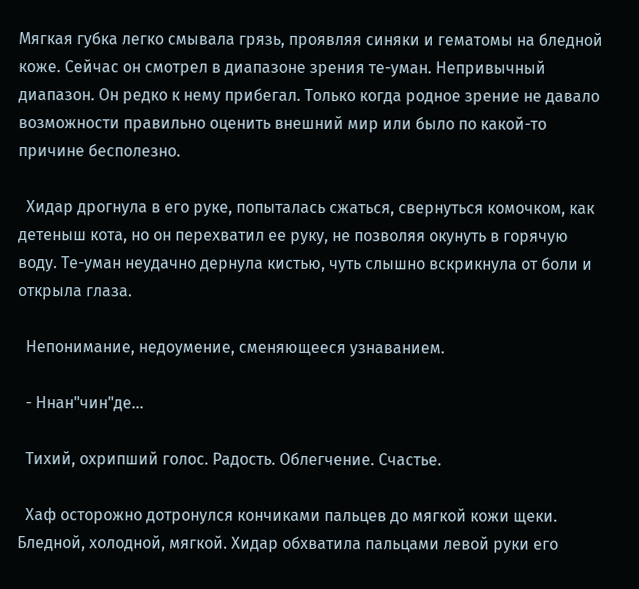Мягкая губка легко смывала грязь, проявляя синяки и гематомы на бледной коже. Сейчас он смотрел в диапазоне зрения те-уман. Непривычный диапазон. Он редко к нему прибегал. Только когда родное зрение не давало возможности правильно оценить внешний мир или было по какой-то причине бесполезно.

  Хидар дрогнула в его руке, попыталась сжаться, свернуться комочком, как детеныш кота, но он перехватил ее руку, не позволяя окунуть в горячую воду. Те-уман неудачно дернула кистью, чуть слышно вскрикнула от боли и открыла глаза.

  Непонимание, недоумение, сменяющееся узнаванием.

  - Ннан"чин"де...

  Тихий, охрипший голос. Радость. Облегчение. Счастье.

  Хаф осторожно дотронулся кончиками пальцев до мягкой кожи щеки. Бледной, холодной, мягкой. Хидар обхватила пальцами левой руки его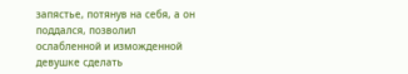запястье, потянув на себя, а он поддался, позволил ослабленной и изможденной девушке сделать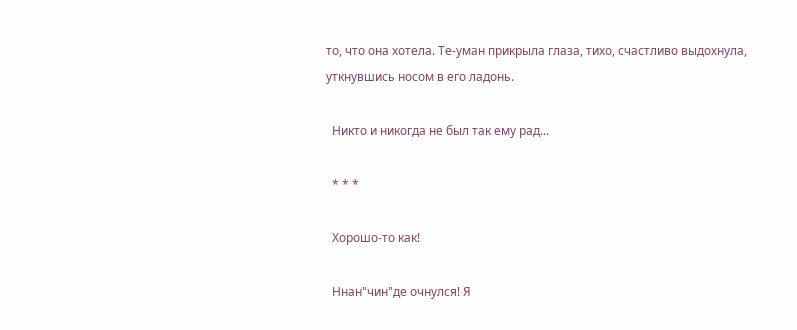то, что она хотела. Те-уман прикрыла глаза, тихо, счастливо выдохнула, уткнувшись носом в его ладонь.

  Никто и никогда не был так ему рад...

  * * *

  Хорошо-то как!

  Ннан"чин"де очнулся! Я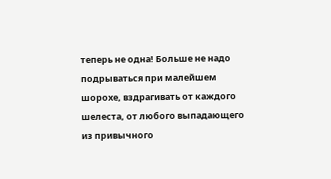теперь не одна! Больше не надо подрываться при малейшем шорохе, вздрагивать от каждого шелеста, от любого выпадающего из привычного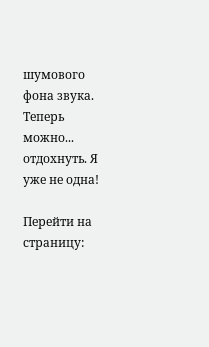шумового фона звука. Теперь можно... отдохнуть. Я уже не одна!

Перейти на страницу: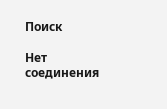Поиск

Нет соединения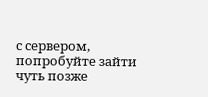с сервером, попробуйте зайти чуть позже